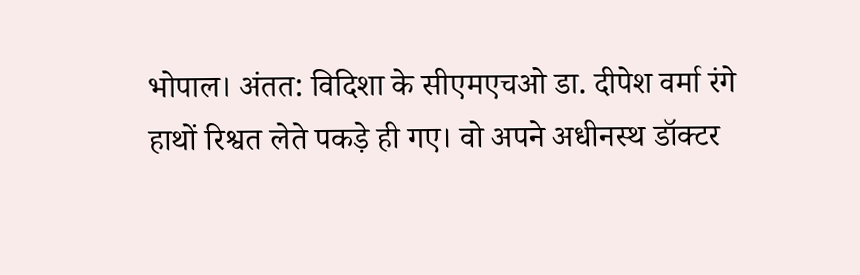भोपाल। अंतत: विदिशा के सीएमएचओ डा. दीपेश वर्मा रंगे हाथों रिश्वत लेते पकड़े ही गए। वो अपने अधीनस्थ डॉक्टर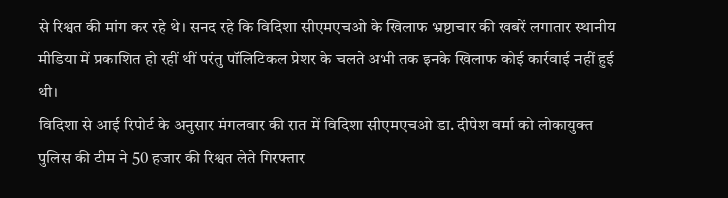से रिश्वत की मांग कर रहे थे। सनद रहे कि विदिशा सीएमएचओ के खिलाफ भ्रष्टाचार की खबरें लगातार स्थानीय मीडिया में प्रकाशित हो रहीं थीं परंतु पॉलिटिकल प्रेशर के चलते अभी तक इनके खिलाफ कोई कार्रवाई नहीं हुई थी।
विदिशा से आई रिपोर्ट के अनुसार मंगलवार की रात में विदिशा सीएमएचओ डा. दीपेश वर्मा को लोकायुक्त पुलिस की टीम ने 50 हजार की रिश्वत लेते गिरफ्तार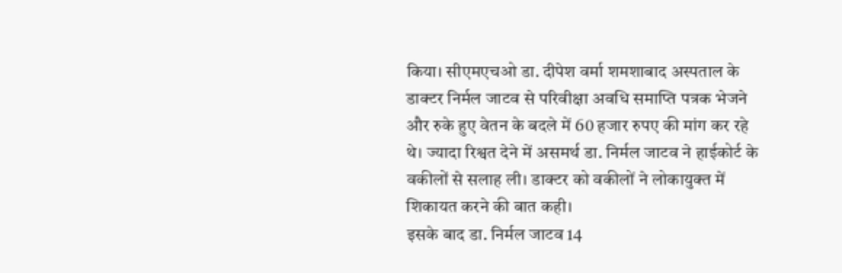किया। सीएमएचओ डा. दीपेश वर्मा शमशाबाद अस्पताल के डाक्टर निर्मल जाटव से परिवीक्षा अवधि समाप्ति पत्रक भेजने और रुके हुए वेतन के बदले में 60 हजार रुपए की मांग कर रहे थे। ज्यादा रिश्वत देने में असमर्थ डा. निर्मल जाटव ने हाईकोर्ट के वकीलों से सलाह ली। डाक्टर को वकीलों ने लोकायुक्त में शिकायत करने की बात कही।
इसके बाद डा. निर्मल जाटव 14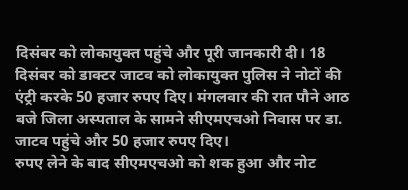दिसंबर को लोकायुक्त पहुंचे और पूरी जानकारी दी। 18 दिसंबर को डाक्टर जाटव को लोकायुक्त पुलिस ने नोटों की एंट्री करके 50 हजार रुपए दिए। मंगलवार की रात पौने आठ बजे जिला अस्पताल के सामने सीएमएचओ निवास पर डा. जाटव पहुंचे और 50 हजार रुपए दिए।
रुपए लेने के बाद सीएमएचओ को शक हुआ और नोट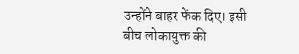उन्होंने बाहर फेंक दिए। इसी बीच लोकायुक्त की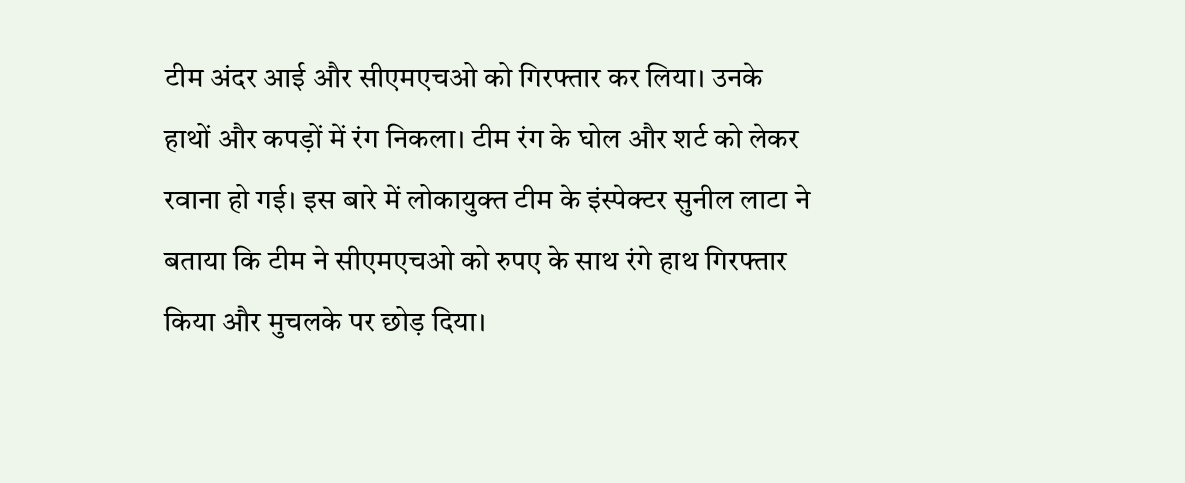टीम अंदर आई और सीएमएचओ को गिरफ्तार कर लिया। उनके हाथों और कपड़ों में रंग निकला। टीम रंग के घोल और शर्ट को लेकर रवाना हो गई। इस बारे में लोकायुक्त टीम के इंस्पेक्टर सुनील लाटा ने बताया कि टीम ने सीएमएचओ को रुपए के साथ रंगे हाथ गिरफ्तार किया और मुचलके पर छोड़ दिया।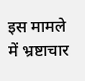इस मामले में भ्रष्टाचार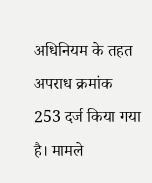अधिनियम के तहत अपराध क्रमांक 253 दर्ज किया गया है। मामले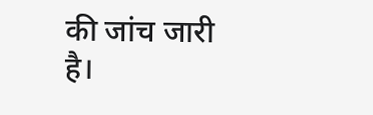की जांच जारी है।